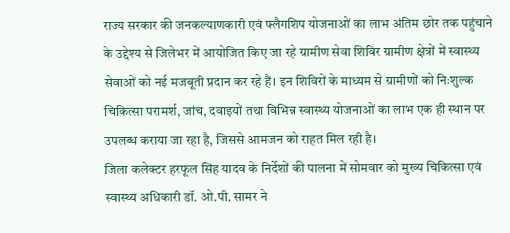राज्य सरकार की जनकल्याणकारी एवं फ्लैगशिप योजनाओं का लाभ अंतिम छोर तक पहुंचाने के उद्देश्य से जिलेभर में आयोजित किए जा रहे ग्रामीण सेवा शिविर ग्रामीण क्षेत्रों में स्वास्थ्य सेवाओं को नई मजबूती प्रदान कर रहे हैं। इन शिविरों के माध्यम से ग्रामीणों को निःशुल्क चिकित्सा परामर्श, जांच, दवाइयों तथा विभिन्न स्वास्थ्य योजनाओं का लाभ एक ही स्थान पर उपलब्ध कराया जा रहा है, जिससे आमजन को राहत मिल रही है।
जिला कलेक्टर हरफूल सिंह यादव के निर्देशों की पालना में सोमवार को मुख्य चिकित्सा एवं स्वास्थ्य अधिकारी डॉ. ओ.पी. सामर ने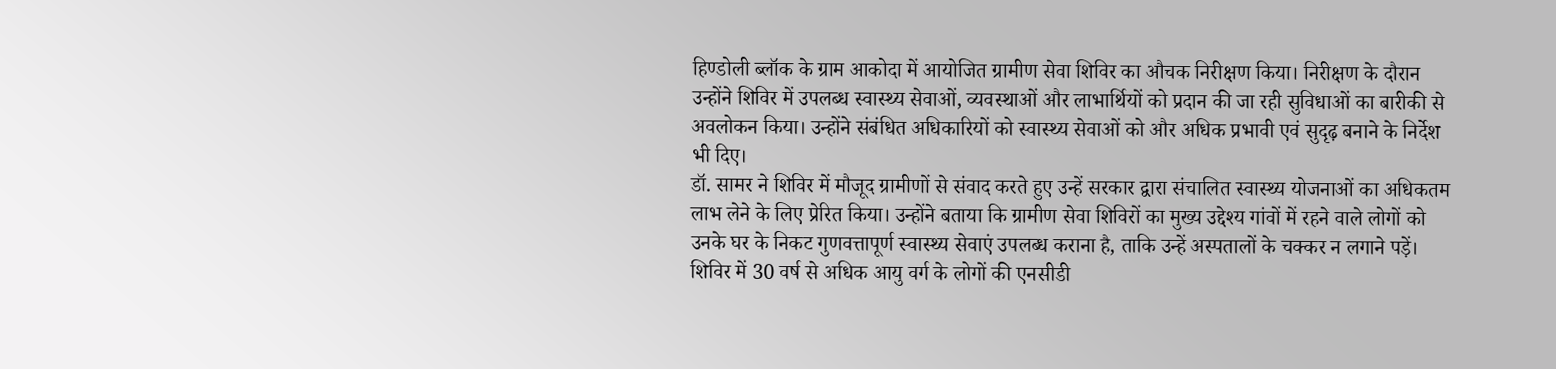हिण्डोली ब्लॉक के ग्राम आकोदा में आयोजित ग्रामीण सेवा शिविर का औचक निरीक्षण किया। निरीक्षण के दौरान उन्होंने शिविर में उपलब्ध स्वास्थ्य सेवाओं, व्यवस्थाओं और लाभार्थियों को प्रदान की जा रही सुविधाओं का बारीकी से अवलोकन किया। उन्होंने संबंधित अधिकारियों को स्वास्थ्य सेवाओं को और अधिक प्रभावी एवं सुदृढ़ बनाने के निर्देश भी दिए।
डॉ. सामर ने शिविर में मौजूद ग्रामीणों से संवाद करते हुए उन्हें सरकार द्वारा संचालित स्वास्थ्य योजनाओं का अधिकतम लाभ लेने के लिए प्रेरित किया। उन्होंने बताया कि ग्रामीण सेवा शिविरों का मुख्य उद्देश्य गांवों में रहने वाले लोगों को उनके घर के निकट गुणवत्तापूर्ण स्वास्थ्य सेवाएं उपलब्ध कराना है, ताकि उन्हें अस्पतालों के चक्कर न लगाने पड़ें।
शिविर में 30 वर्ष से अधिक आयु वर्ग के लोगों की एनसीडी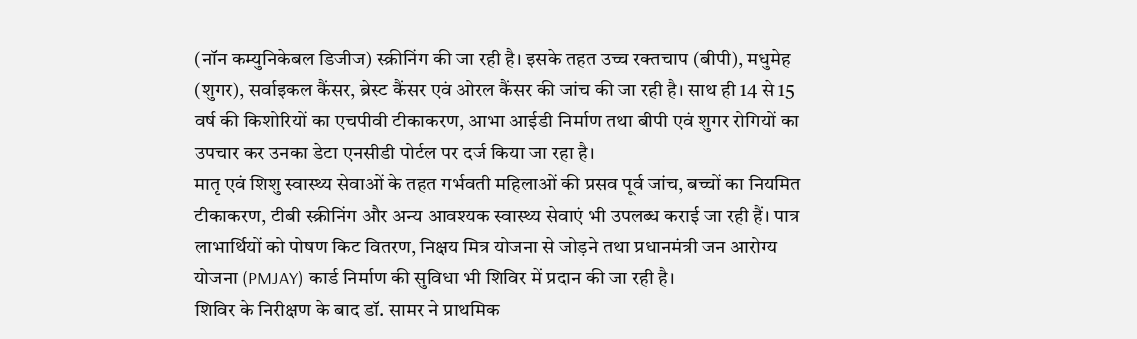(नॉन कम्युनिकेबल डिजीज) स्क्रीनिंग की जा रही है। इसके तहत उच्च रक्तचाप (बीपी), मधुमेह (शुगर), सर्वाइकल कैंसर, ब्रेस्ट कैंसर एवं ओरल कैंसर की जांच की जा रही है। साथ ही 14 से 15 वर्ष की किशोरियों का एचपीवी टीकाकरण, आभा आईडी निर्माण तथा बीपी एवं शुगर रोगियों का उपचार कर उनका डेटा एनसीडी पोर्टल पर दर्ज किया जा रहा है।
मातृ एवं शिशु स्वास्थ्य सेवाओं के तहत गर्भवती महिलाओं की प्रसव पूर्व जांच, बच्चों का नियमित टीकाकरण, टीबी स्क्रीनिंग और अन्य आवश्यक स्वास्थ्य सेवाएं भी उपलब्ध कराई जा रही हैं। पात्र लाभार्थियों को पोषण किट वितरण, निक्षय मित्र योजना से जोड़ने तथा प्रधानमंत्री जन आरोग्य योजना (PMJAY) कार्ड निर्माण की सुविधा भी शिविर में प्रदान की जा रही है।
शिविर के निरीक्षण के बाद डॉ. सामर ने प्राथमिक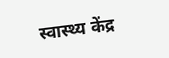स्वास्थ्य केंद्र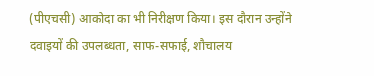(पीएचसी) आकोदा का भी निरीक्षण किया। इस दौरान उन्होंने दवाइयों की उपलब्धता, साफ-सफाई, शौचालय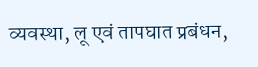व्यवस्था, लू एवं तापघात प्रबंधन,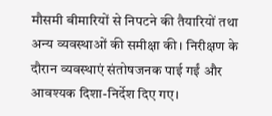मौसमी बीमारियों से निपटने की तैयारियों तथा अन्य व्यवस्थाओं की समीक्षा की। निरीक्षण के दौरान व्यवस्थाएं संतोषजनक पाई गईं और आवश्यक दिशा-निर्देश दिए गए।